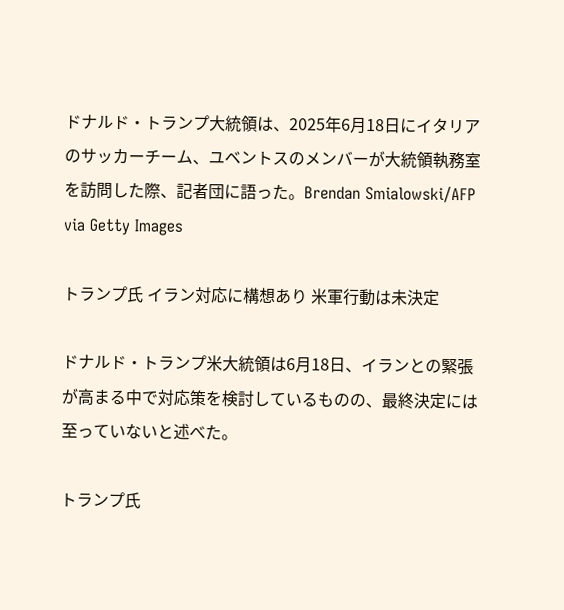ドナルド・トランプ大統領は、2025年6月18日にイタリアのサッカーチーム、ユベントスのメンバーが大統領執務室を訪問した際、記者団に語った。Brendan Smialowski/AFP via Getty Images

トランプ氏 イラン対応に構想あり 米軍行動は未決定

ドナルド・トランプ米大統領は6月18日、イランとの緊張が高まる中で対応策を検討しているものの、最終決定には至っていないと述べた。

トランプ氏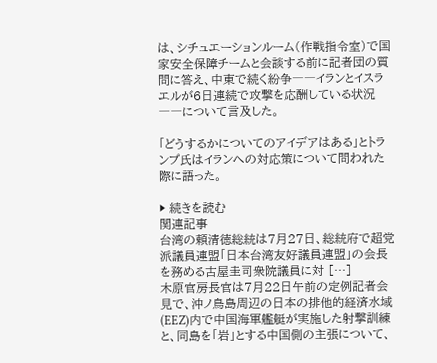は、シチュエーションルーム(作戦指令室)で国家安全保障チームと会談する前に記者団の質問に答え、中東で続く紛争――イランとイスラエルが6日連続で攻撃を応酬している状況――について言及した。

「どうするかについてのアイデアはある」とトランプ氏はイランへの対応策について問われた際に語った。

▶ 続きを読む
関連記事
台湾の頼清徳総統は7月27日、総統府で超党派議員連盟「日本台湾友好議員連盟」の会長を務める古屋圭司衆院議員に対 […]
木原官房長官は7月22日午前の定例記者会見で、沖ノ鳥島周辺の日本の排他的経済水域(EEZ)内で中国海軍艦艇が実施した射撃訓練と、同島を「岩」とする中国側の主張について、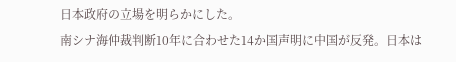日本政府の立場を明らかにした。
南シナ海仲裁判断10年に合わせた14か国声明に中国が反発。日本は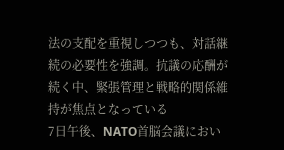法の支配を重視しつつも、対話継続の必要性を強調。抗議の応酬が続く中、緊張管理と戦略的関係維持が焦点となっている
7日午後、NATO首脳会議におい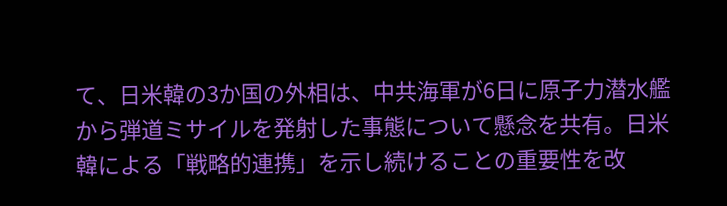て、日米韓の3か国の外相は、中共海軍が6日に原子力潜水艦から弾道ミサイルを発射した事態について懸念を共有。日米韓による「戦略的連携」を示し続けることの重要性を改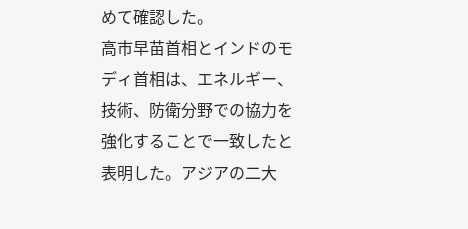めて確認した。
高市早苗首相とインドのモディ首相は、エネルギー、技術、防衛分野での協力を強化することで一致したと表明した。アジアの二大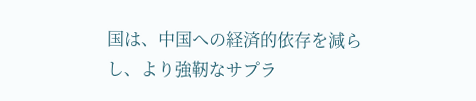国は、中国への経済的依存を減らし、より強靭なサプラ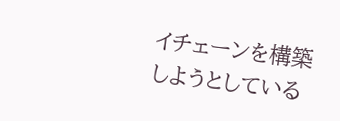イチェーンを構築しようとしている